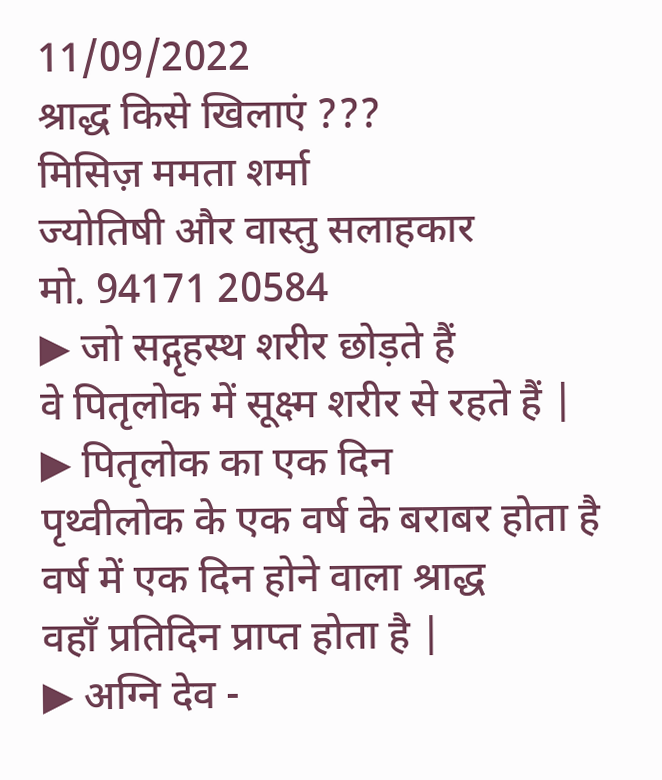11/09/2022
श्राद्ध किसे खिलाएं ???
मिसिज़ ममता शर्मा
ज्योतिषी और वास्तु सलाहकार
मो. 94171 20584
▶ जो सद्गृहस्थ शरीर छोड़ते हैं
वे पितृलोक में सूक्ष्म शरीर से रहते हैं |
▶ पितृलोक का एक दिन
पृथ्वीलोक के एक वर्ष के बराबर होता है
वर्ष में एक दिन होने वाला श्राद्ध
वहाँ प्रतिदिन प्राप्त होता है |
▶ अग्नि देव -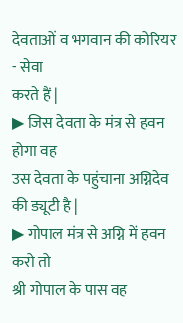देवताओं व भगवान की कोरियर - सेवा
करते हैं |
▶ जिस देवता के मंत्र से हवन होगा वह
उस देवता के पहुंचाना अग्निदेव की ड्यूटी है |
▶ गोपाल मंत्र से अग्नि में हवन करो तो
श्री गोपाल के पास वह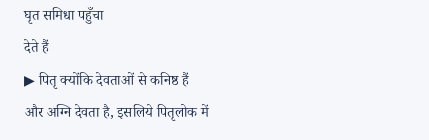घृत समिधा पहुँचा
देते हैं
▶ पितृ क्योंकि देवताओं से कनिष्ठ हैं
और अग्नि देवता है, इसलिये पितृलोक में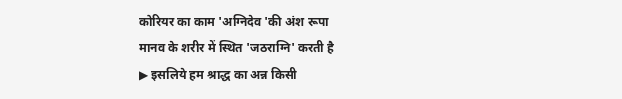कोरियर का काम 'अग्निदेव 'की अंश रूपा
मानव के शरीर में स्थित 'जठराग्नि' करती है
▶ इसलिये हम श्राद्ध का अन्न किसी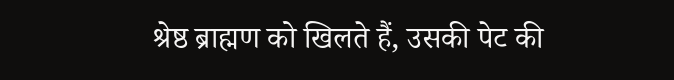श्रेष्ठ ब्राह्मण को खिलते हैं, उसकी पेट की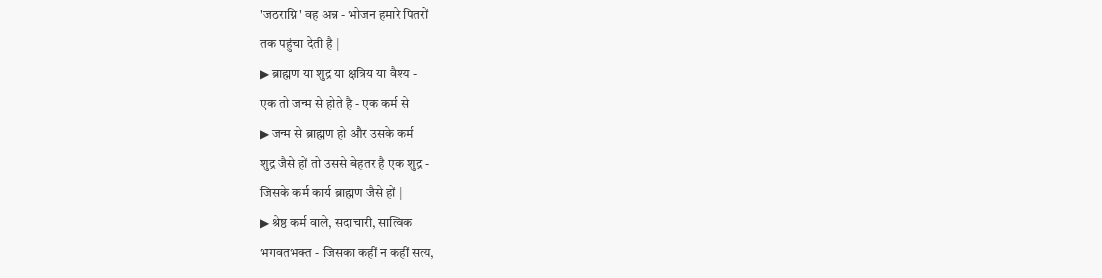'जठराग्नि' वह अन्न - भोजन हमारे पितरों
तक पहुंचा देती है |
▶ ब्राह्मण या शुद्र या क्षत्रिय या वैश्य -
एक तो जन्म से होते है - एक कर्म से
▶ जन्म से ब्राह्मण हो और उसके कर्म
शुद्र जैसे हों तो उससे बेहतर है एक शुद्र -
जिसके कर्म कार्य ब्राह्मण जैसे हों |
▶ श्रेष्ठ कर्म वाले, सदाचारी, सात्विक
भगवतभक्त - जिसका कहीं न कहीं सत्य,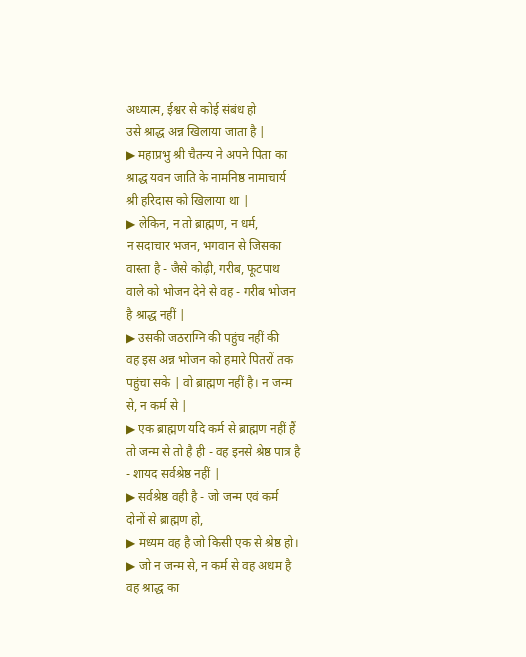अध्यात्म, ईश्वर से कोई संबंध हो
उसे श्राद्ध अन्न खिलाया जाता है |
▶ महाप्रभु श्री चैतन्य ने अपने पिता का
श्राद्ध यवन जाति के नामनिष्ठ नामाचार्य
श्री हरिदास को खिलाया था |
▶ लेकिन, न तो ब्राह्मण, न धर्म,
न सदाचार भजन, भगवान से जिसका
वास्ता है - जैसे कोढ़ी, गरीब, फूटपाथ
वाले को भोजन देने से वह - गरीब भोजन
है श्राद्ध नहीं |
▶ उसकी जठराग्नि की पहुंच नहीं की
वह इस अन्न भोजन को हमारे पितरों तक
पहुंचा सके | वो ब्राह्मण नहीं है। न जन्म
से, न कर्म से |
▶ एक ब्राह्मण यदि कर्म से ब्राह्मण नहीं हैं
तो जन्म से तो है ही - वह इनसे श्रेष्ठ पात्र है
- शायद सर्वश्रेष्ठ नहीं |
▶ सर्वश्रेष्ठ वही है - जो जन्म एवं कर्म
दोनों से ब्राह्मण हो,
▶ मध्यम वह है जो किसी एक से श्रेष्ठ हो।
▶ जो न जन्म से, न कर्म से वह अधम है
वह श्राद्ध का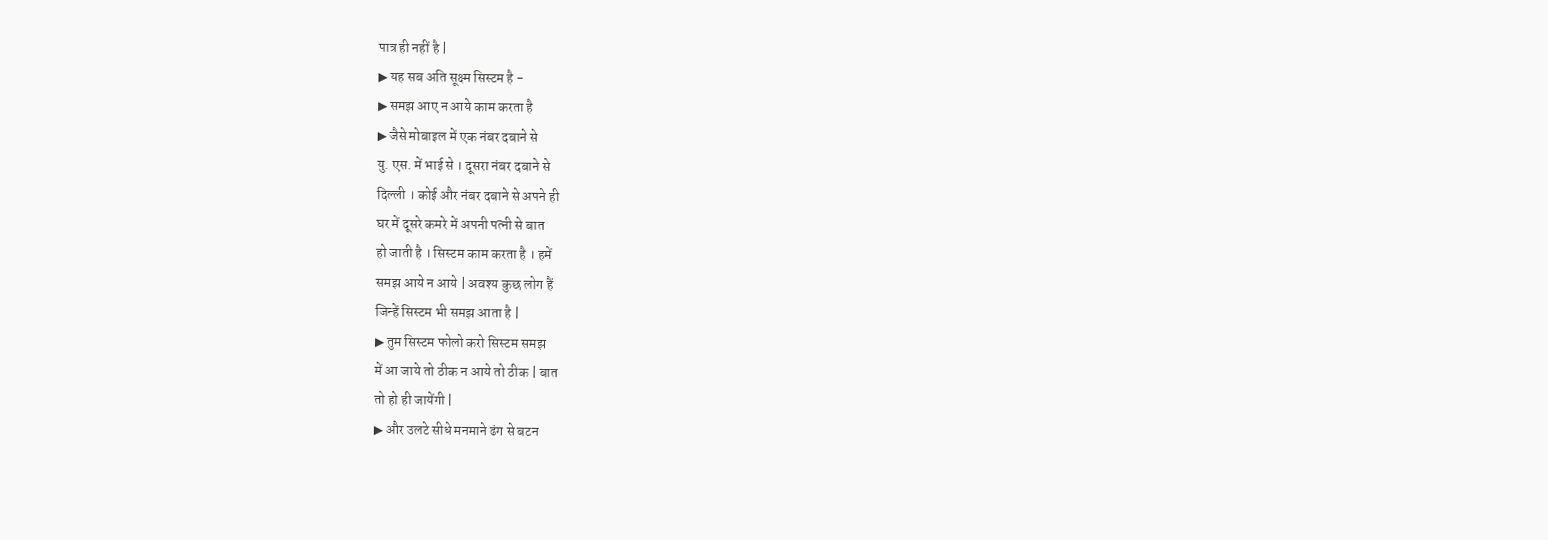पात्र ही नहीं है |
▶ यह सब अति सूक्ष्म सिस्टम है -
▶ समझ आए न आये काम करता है
▶ जैसे मोबाइल में एक नंबर दबाने से
यु. एस. में भाई से । दूसरा नंबर दबाने से
दिल्ली । कोई और नंबर दबाने से अपने ही
घर में दूसरे कमरे में अपनी पत्नी से बात
हो जाती है । सिस्टम काम करता है । हमें
समझ आये न आये | अवश्य कुछ लोग हैं
जिन्हें सिस्टम भी समझ आता है |
▶ तुम सिस्टम फोलो करो सिस्टम समझ
में आ जाये तो ठीक न आये तो ठीक | बात
तो हो ही जायेंगी |
▶ और उलटे सीधे मनमाने ढंग से बटन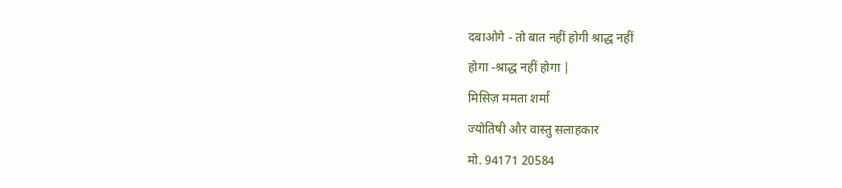दबाओगे - तो बात नहीं होगी श्राद्ध नहीं
होगा -श्राद्ध नहीं होगा |
मिसिज़ ममता शर्मा
ज्योतिषी और वास्तु सलाहकार
मो. 94171 20584